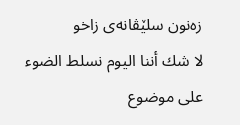زەنون سلێڤانەی زاخو
لا شك أننا اليوم نسلط الضوء على موضوع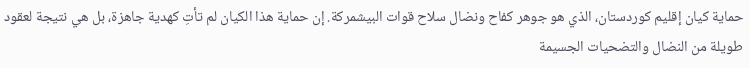حماية كيان إقليم كوردستان، الذي هو جوهر كفاح ونضال سلاح قوات البيشمركة. إن حماية هذا الكيان لم تأتِ كهدية جاهزة، بل هي نتيجة لعقود طويلة من النضال والتضحيات الجسيمة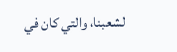لشعبنا، والتي كان في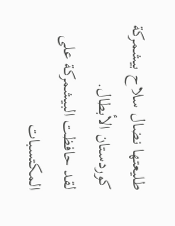طليعتها نضال سلاح بيشمركة كوردستان الأبطال.
لقد حافظت البيشمركة على المكتسبات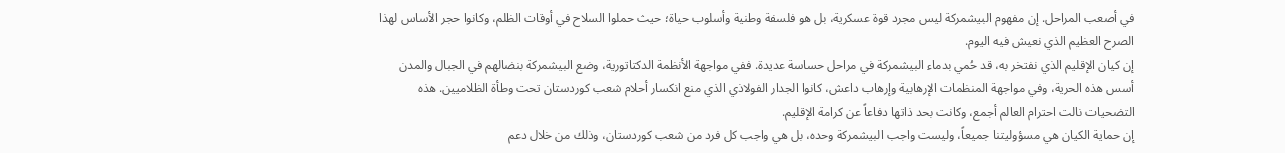في أصعب المراحل. إن مفهوم البيشمركة ليس مجرد قوة عسكرية، بل هو فلسفة وطنية وأسلوب حياة؛ حيث حملوا السلاح في أوقات الظلم، وكانوا حجر الأساس لهذا الصرح العظيم الذي نعيش فيه اليوم.
إن كيان الإقليم الذي نفتخر به، قد حُمي بدماء البيشمركة في مراحل حساسة عديدة. ففي مواجهة الأنظمة الدكتاتورية، وضع البيشمركة بنضالهم في الجبال والمدن أسس هذه الحرية، وفي مواجهة المنظمات الإرهابية وإرهاب داعش، كانوا الجدار الفولاذي الذي منع انكسار أحلام شعب كوردستان تحت وطأة الظلاميين. هذه التضحيات نالت احترام العالم أجمع، وكانت بحد ذاتها دفاعاً عن كرامة الإقليم.
إن حماية الكيان هي مسؤوليتنا جميعاً، وليست واجب البيشمركة وحده، بل هي واجب كل فرد من شعب كوردستان، وذلك من خلال دعم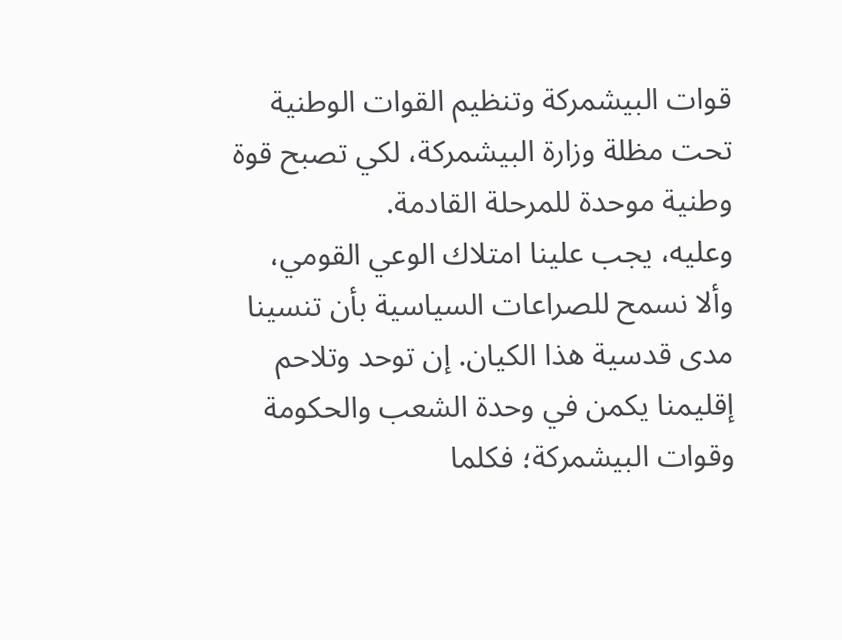قوات البيشمركة وتنظيم القوات الوطنية تحت مظلة وزارة البيشمركة، لكي تصبح قوة وطنية موحدة للمرحلة القادمة.
وعليه، يجب علينا امتلاك الوعي القومي، وألا نسمح للصراعات السياسية بأن تنسينا مدى قدسية هذا الكيان. إن توحد وتلاحم إقليمنا يكمن في وحدة الشعب والحكومة وقوات البيشمركة؛ فكلما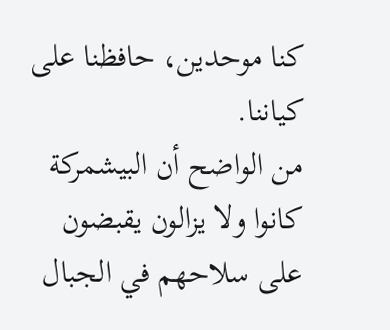كنا موحدين، حافظنا على كياننا.
من الواضح أن البيشمركة كانوا ولا يزالون يقبضون على سلاحهم في الجبال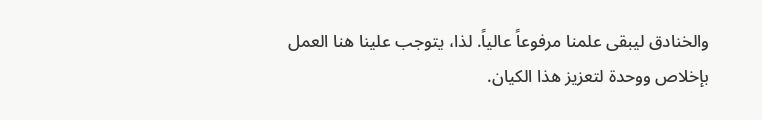والخنادق ليبقى علمنا مرفوعاً عالياً. لذا، يتوجب علينا هنا العمل بإخلاص ووحدة لتعزيز هذا الكيان.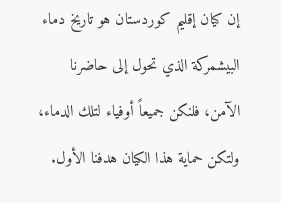إن كيان إقليم كوردستان هو تاريخ دماء البيشمركة الذي تحول إلى حاضرنا الآمن، فلنكن جميعاً أوفياء لتلك الدماء، ولتكن حماية هذا الكيان هدفنا الأول.